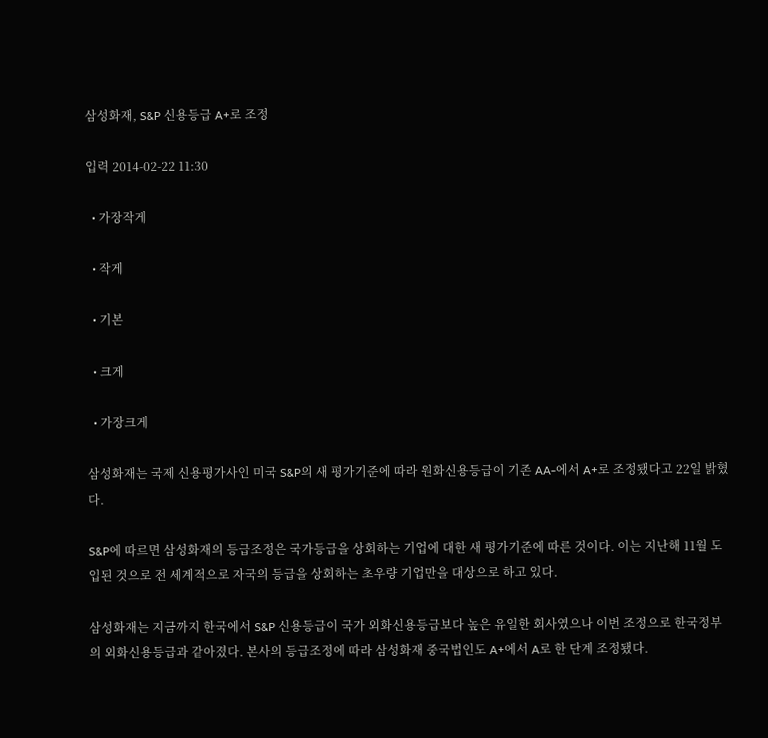삼성화재, S&P 신용등급 A+로 조정

입력 2014-02-22 11:30

  • 가장작게

  • 작게

  • 기본

  • 크게

  • 가장크게

삼성화재는 국제 신용평가사인 미국 S&P의 새 평가기준에 따라 원화신용등급이 기존 AA-에서 A+로 조정됐다고 22일 밝혔다.

S&P에 따르면 삼성화재의 등급조정은 국가등급을 상회하는 기업에 대한 새 평가기준에 따른 것이다. 이는 지난해 11월 도입된 것으로 전 세계적으로 자국의 등급을 상회하는 초우량 기업만을 대상으로 하고 있다.

삼성화재는 지금까지 한국에서 S&P 신용등급이 국가 외화신용등급보다 높은 유일한 회사였으나 이번 조정으로 한국정부의 외화신용등급과 같아졌다. 본사의 등급조정에 따라 삼성화재 중국법인도 A+에서 A로 한 단계 조정됐다.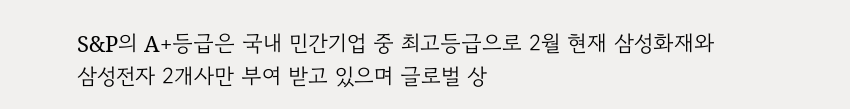S&P의 A+등급은 국내 민간기업 중 최고등급으로 2월 현재 삼성화재와 삼성전자 2개사만 부여 받고 있으며 글로벌 상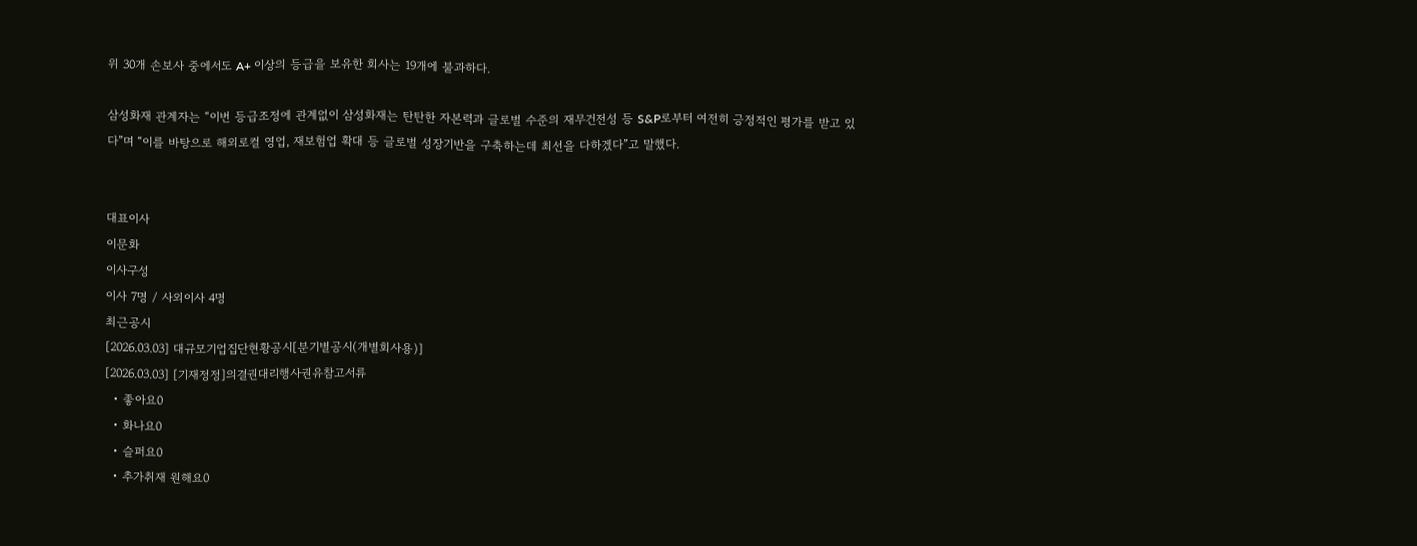위 30개 손보사 중에서도 A+ 이상의 등급을 보유한 회사는 19개에 불과하다.

삼성화재 관계자는 “이번 등급조정에 관계없이 삼성화재는 탄탄한 자본력과 글로벌 수준의 재무건전성 등 S&P로부터 여전히 긍정적인 평가를 받고 있다”며 “이를 바탕으로 해외로컬 영업, 재보험업 확대 등 글로벌 성장기반을 구축하는데 최선을 다하겠다”고 말했다.


대표이사
이문화
이사구성
이사 7명 / 사외이사 4명
최근공시
[2026.03.03] 대규모기업집단현황공시[분기별공시(개별회사용)]
[2026.03.03] [기재정정]의결권대리행사권유참고서류
  • 좋아요0
  • 화나요0
  • 슬퍼요0
  • 추가취재 원해요0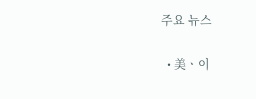주요 뉴스

  • 美ㆍ이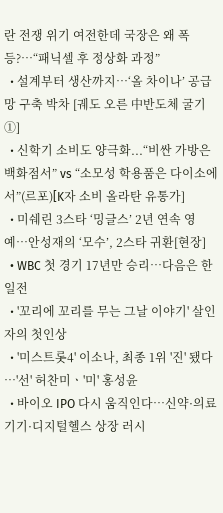란 전쟁 위기 여전한데 국장은 왜 폭등?⋯“패닉셀 후 정상화 과정”
  • 설계부터 생산까지…‘올 차이나’ 공급망 구축 박차 [궤도 오른 中반도체 굴기 ①]
  • 신학기 소비도 양극화...“비싼 가방은 백화점서” vs “소모성 학용품은 다이소에서”(르포)[K자 소비 올라탄 유통가]
  • 미쉐린 3스타 ‘밍글스’ 2년 연속 영예…안성재의 ‘모수’, 2스타 귀환[현장]
  • WBC 첫 경기 17년만 승리…다음은 한일전
  • '꼬리에 꼬리를 무는 그날 이야기' 살인자의 첫인상
  • '미스트롯4' 이소나, 최종 1위 '진' 됐다⋯'선' 허찬미ㆍ'미' 홍성윤
  • 바이오 IPO 다시 움직인다…신약·의료기기·디지털헬스 상장 러시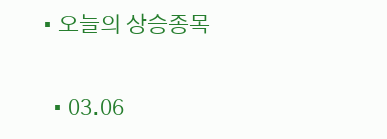• 오늘의 상승종목

  • 03.06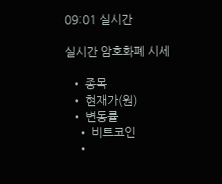09:01 실시간

실시간 암호화폐 시세

  • 종목
  • 현재가(원)
  • 변동률
    • 비트코인
    •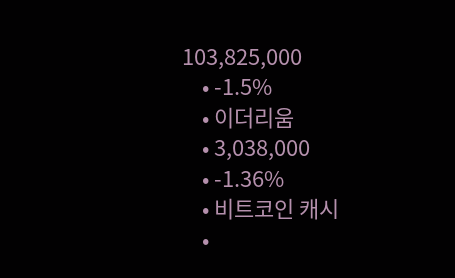103,825,000
    • -1.5%
    • 이더리움
    • 3,038,000
    • -1.36%
    • 비트코인 캐시
    •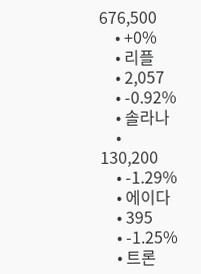676,500
    • +0%
    • 리플
    • 2,057
    • -0.92%
    • 솔라나
    • 130,200
    • -1.29%
    • 에이다
    • 395
    • -1.25%
    • 트론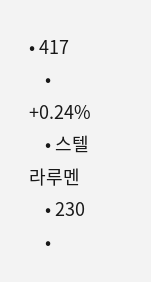• 417
    • +0.24%
    • 스텔라루멘
    • 230
    •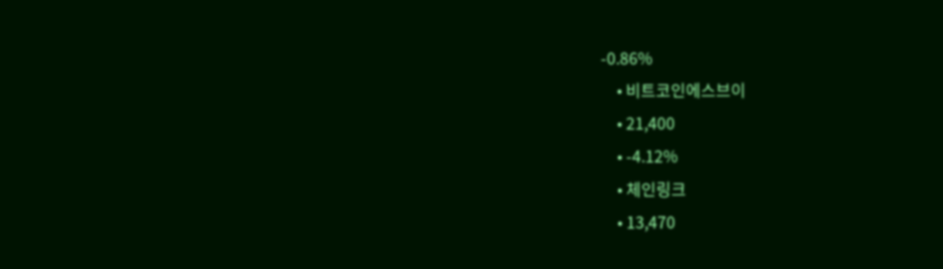-0.86%
    • 비트코인에스브이
    • 21,400
    • -4.12%
    • 체인링크
    • 13,470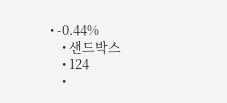• -0.44%
    • 샌드박스
    • 124
    •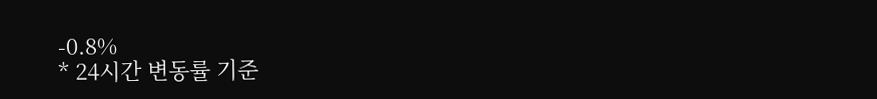-0.8%
* 24시간 변동률 기준